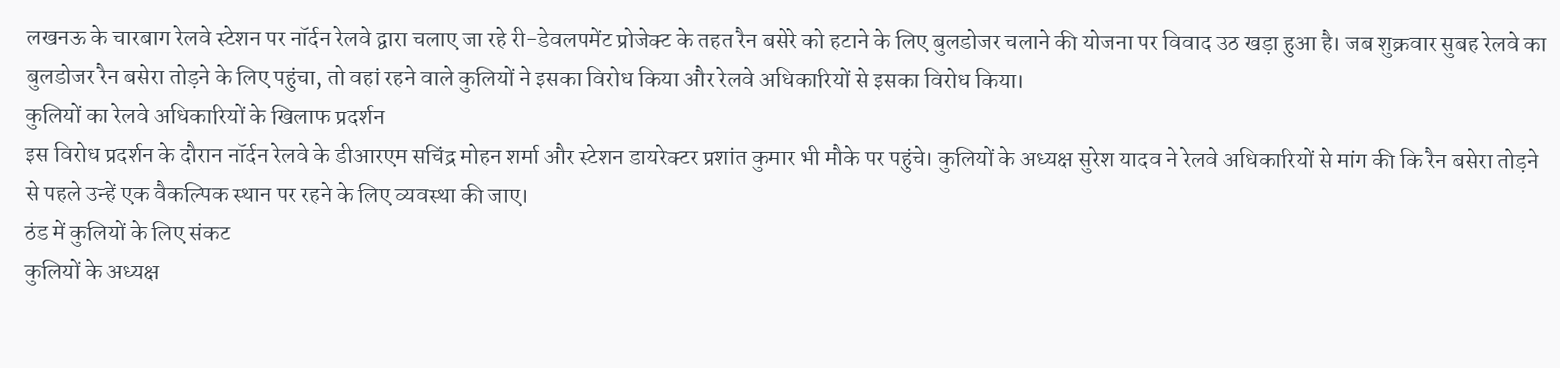लखनऊ के चारबाग रेलवे स्टेशन पर नॉर्दन रेलवे द्वारा चलाए जा रहे री-डेवलपमेंट प्रोजेक्ट के तहत रैन बसेरे को हटाने के लिए बुलडोजर चलाने की योजना पर विवाद उठ खड़ा हुआ है। जब शुक्रवार सुबह रेलवे का बुलडोजर रैन बसेरा तोड़ने के लिए पहुंचा, तो वहां रहने वाले कुलियों ने इसका विरोध किया और रेलवे अधिकारियों से इसका विरोध किया।
कुलियों का रेलवे अधिकारियों के खिलाफ प्रदर्शन
इस विरोध प्रदर्शन के दौरान नॉर्दन रेलवे के डीआरएम सचिंद्र मोहन शर्मा और स्टेशन डायरेक्टर प्रशांत कुमार भी मौके पर पहुंचे। कुलियों के अध्यक्ष सुरेश यादव ने रेलवे अधिकारियों से मांग की कि रैन बसेरा तोड़ने से पहले उन्हें एक वैकल्पिक स्थान पर रहने के लिए व्यवस्था की जाए।
ठंड में कुलियों के लिए संकट
कुलियों के अध्यक्ष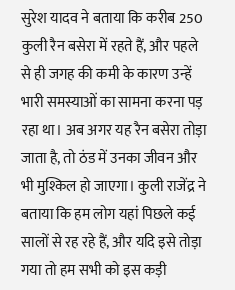सुरेश यादव ने बताया कि करीब 250 कुली रैन बसेरा में रहते हैं, और पहले से ही जगह की कमी के कारण उन्हें भारी समस्याओं का सामना करना पड़ रहा था। अब अगर यह रैन बसेरा तोड़ा जाता है, तो ठंड में उनका जीवन और भी मुश्किल हो जाएगा। कुली राजेंद्र ने बताया कि हम लोग यहां पिछले कई सालों से रह रहे हैं, और यदि इसे तोड़ा गया तो हम सभी को इस कड़ी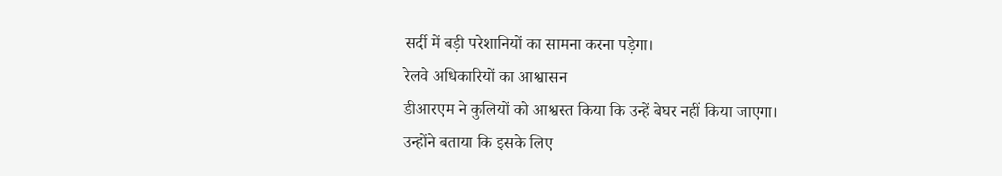सर्दी में बड़ी परेशानियों का सामना करना पड़ेगा।
रेलवे अधिकारियों का आश्वासन
डीआरएम ने कुलियों को आश्वस्त किया कि उन्हें बेघर नहीं किया जाएगा। उन्होंने बताया कि इसके लिए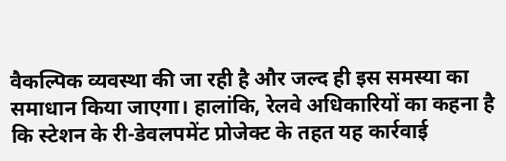वैकल्पिक व्यवस्था की जा रही है और जल्द ही इस समस्या का समाधान किया जाएगा। हालांकि, रेलवे अधिकारियों का कहना है कि स्टेशन के री-डेवलपमेंट प्रोजेक्ट के तहत यह कार्रवाई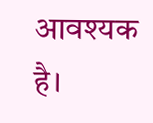आवश्यक है।